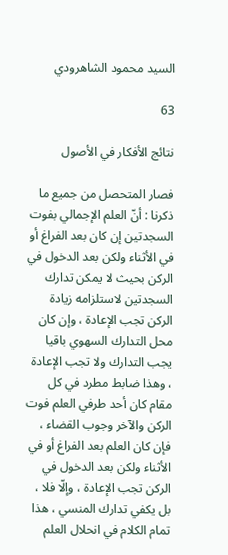السيد محمود الشاهرودي

63

نتائج الأفكار في الأصول

فصار المتحصل من جميع ما ذكرنا : أنّ العلم الإجمالي بفوت السجدتين إن كان بعد الفراغ أو في الأثناء ولكن بعد الدخول في الركن بحيث لا يمكن تدارك السجدتين لاستلزامه زيادة الركن تجب الإعادة ، وإن كان محل التدارك السهوي باقيا يجب التدارك ولا تجب الإعادة ، وهذا ضابط مطرد في كل مقام كان أحد طرفي العلم فوت الركن والآخر وجوب القضاء ، فإن كان العلم بعد الفراغ أو في الأثناء ولكن بعد الدخول في الركن تجب الإعادة ، وإلّا فلا ، بل يكفي تدارك المنسي ، هذا تمام الكلام في انحلال العلم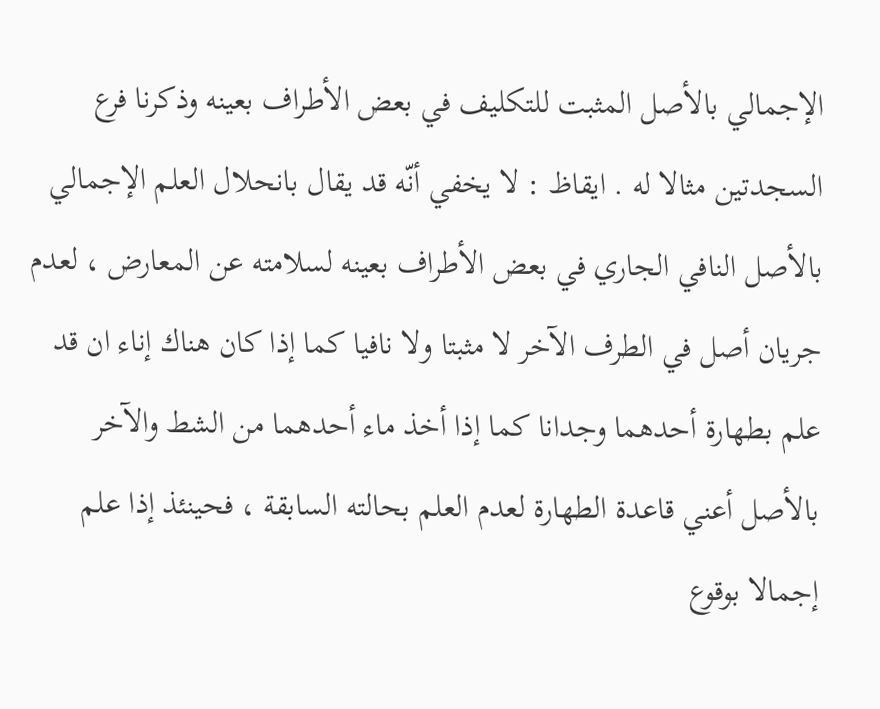الإجمالي بالأصل المثبت للتكليف في بعض الأطراف بعينه وذكرنا فرع السجدتين مثالا له . ايقاظ : لا يخفي أنّه قد يقال بانحلال العلم الإجمالي بالأصل النافي الجاري في بعض الأطراف بعينه لسلامته عن المعارض ، لعدم جريان أصل في الطرف الآخر لا مثبتا ولا نافيا كما إذا كان هناك إناء ان قد علم بطهارة أحدهما وجدانا كما إذا أخذ ماء أحدهما من الشط والآخر بالأصل أعني قاعدة الطهارة لعدم العلم بحالته السابقة ، فحينئذ إذا علم إجمالا بوقوع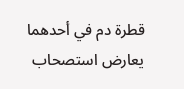قطرة دم في أحدهما يعارض استصحاب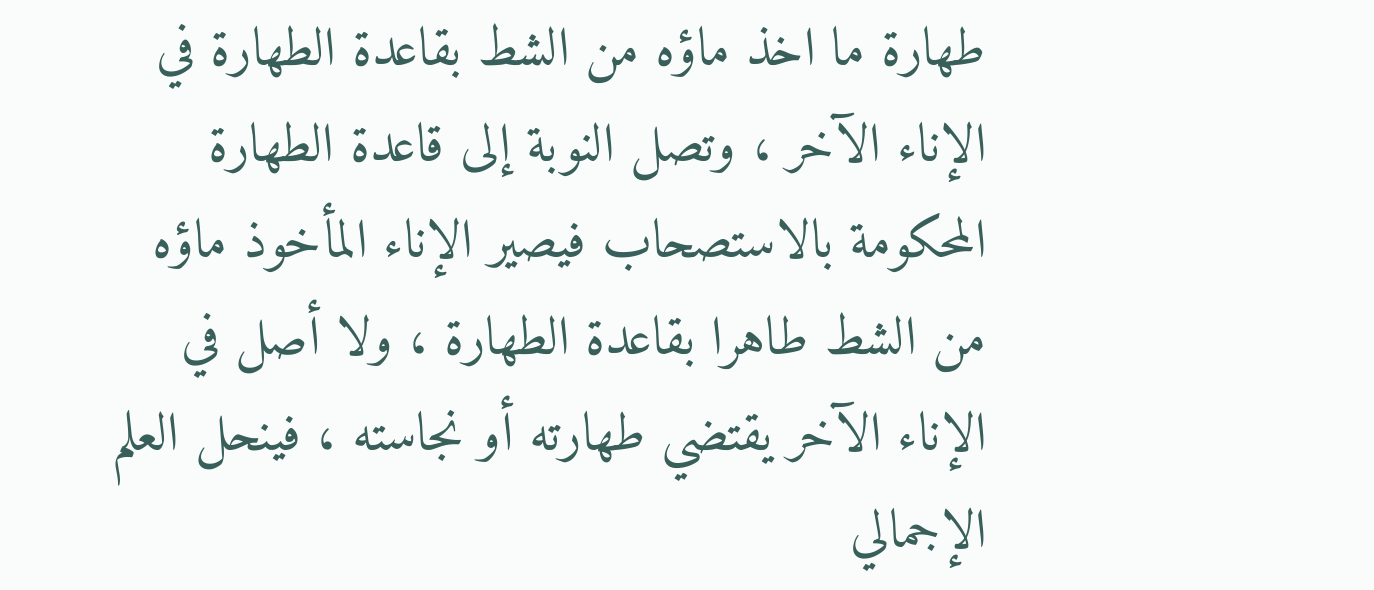طهارة ما اخذ ماؤه من الشط بقاعدة الطهارة في الإناء الآخر ، وتصل النوبة إلى قاعدة الطهارة المحكومة بالاستصحاب فيصير الإناء المأخوذ ماؤه من الشط طاهرا بقاعدة الطهارة ، ولا أصل في الإناء الآخر يقتضي طهارته أو نجاسته ، فينحل العلم الإجمالي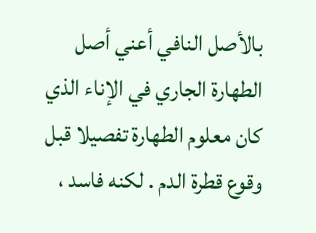بالأصل النافي أعني أصل الطهارة الجاري في الإناء الذي كان معلوم الطهارة تفصيلا قبل وقوع قطرة الدم . لكنه فاسد ،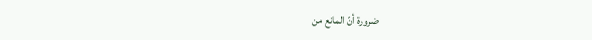ضرورة أنّ المانع من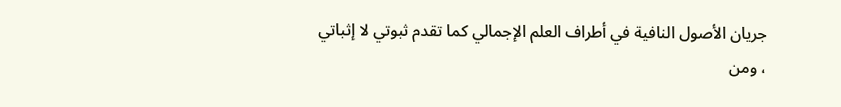جريان الأصول النافية في أطراف العلم الإجمالي كما تقدم ثبوتي لا إثباتي ، ومن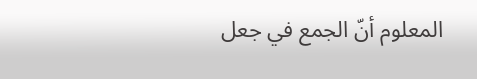المعلوم أنّ الجمع في جعل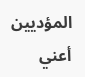المؤديين أعني